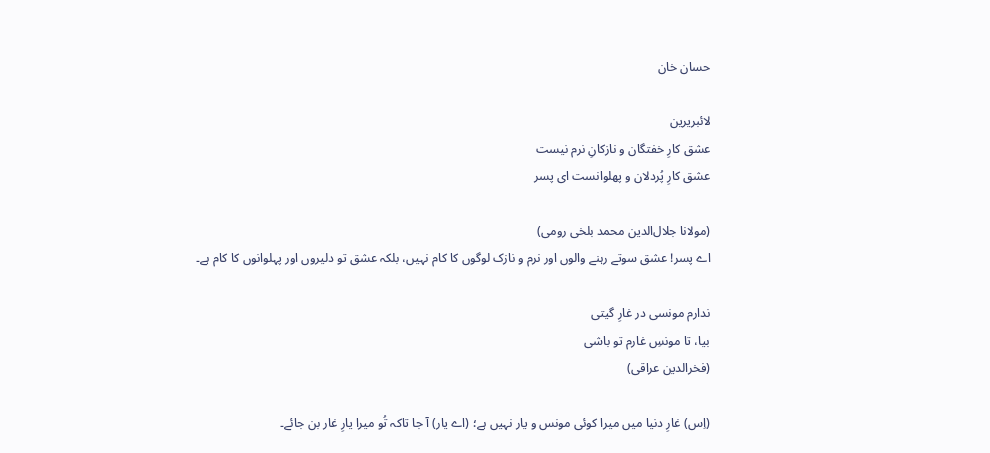حسان خان

لائبریرین
عشق کارِ خفتگان و نازکانِ نرم نیست
عشق کارِ پُردلان و پهلوانست ای پسر

(مولانا جلال‌الدین محمد بلخی رومی)
اے پسر! عشق سوتے رہنے والوں اور نرم و نازک لوگوں کا کام نہیں، بلکہ عشق تو دلیروں اور پہلوانوں کا کام ہے۔

ندارم مونسی در غارِ گیتی
بیا، تا مونسِ غارم تو باشی
(فخرالدین عراقی)

(اِس) غارِ دنیا میں میرا کوئی مونس و یار نہیں ہے؛ (اے یار) آ جا تاکہ تُو میرا یارِ غار بن جائے۔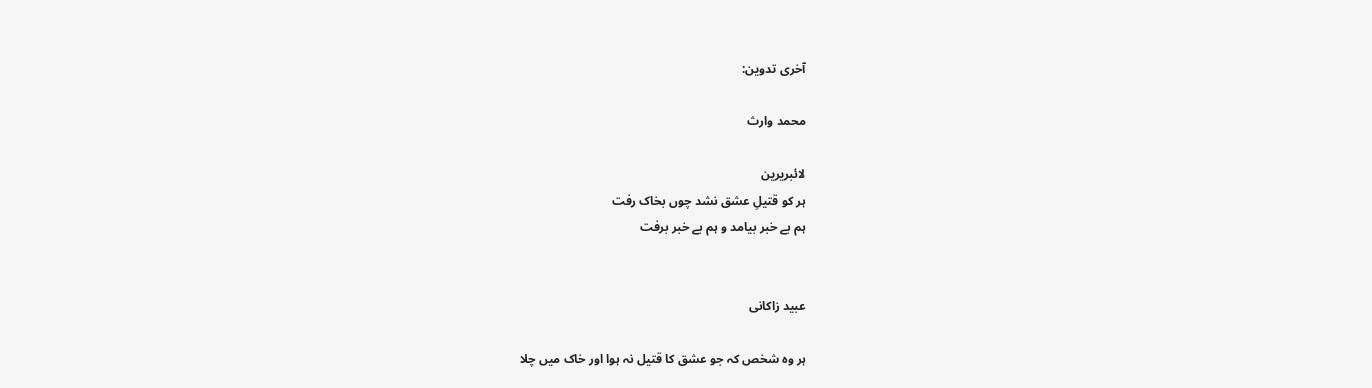آخری تدوین:

محمد وارث

لائبریرین
ہر کو قتیلِ عشق نشد چوں بخاک رفت
ہم بے خبر بیامد و ہم بے خبر برفت


عبید زاکانی

ہر وہ شخص کہ جو عشق کا قتیل نہ ہوا اور خاک میں چلا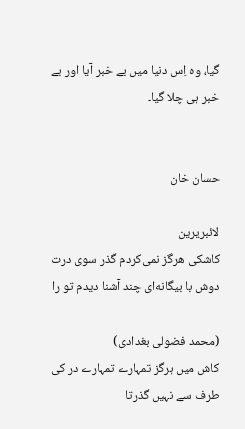گیا، وہ اِس دنیا میں بے خبر آیا اور بے خبر ہی چلا گیا۔


حسان خان

لائبریرین
کاشکی هرگز نمی‌کردم گذر سوی درت
دوش با بیگانه‌ای چند آشنا دیدم تو را

(محمد فضولی بغدادی)
کاش میں ہرگز تمہارے تمہارے در کی طرف سے نہیں گذرتا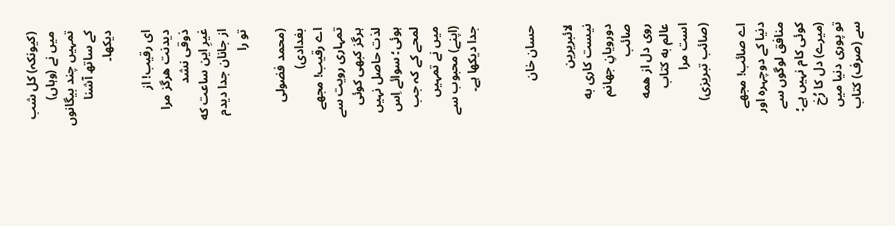(کیونکہ) کل شب میں نے (وہاں) تمہیں چند بیگانوں کے ساتھ آشنا دیکھا۔

ای رقیب! از دیدنت هرگز مرا ذوقی نشد
غیرِ این ساعت که از جانان جدا دیدم تو را

(محمد فضولی بغدادی)
اے رقیب! مجھے تمہاری رویت سے ہرگز کبھی کوئی لذت حاصل نہیں ہوئی؛ سوائے اِس لمحے کے کہ جب میں نے تمہیں (اپنے) محبوب سے جدا دیکھا ہے۔


حسان خان

لائبریرین
نیست کاری به دورویانِ جهانم صائب
روی دل از همه عالم به کتاب است مرا
(صائب تبریزی)

اے صائب! مجھے دنیا کے دوچہرہ اور منافق لوگوں سے کوئی کام نہیں ہے؛ (میرے) دل کا رُخ تو پوری دنیا میں سے (صرف) کتاب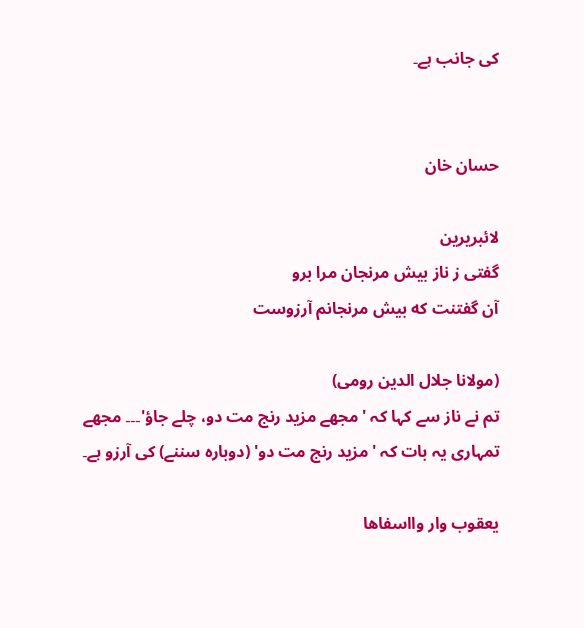کی جانب ہے۔


حسان خان

لائبریرین
گفتی ز ناز بیش مرنجان مرا برو
آن گفتنت که بیش مرنجانم آرزوست

(مولانا جلال الدین رومی)
تم نے ناز سے کہا کہ 'مجھے مزید رنج مت دو، چلے جاؤ'۔۔۔ مجھے تمہاری یہ بات کہ 'مزید رنج مت دو' (دوبارہ سننے) کی آرزو ہے۔

یعقوب وار وااسفاها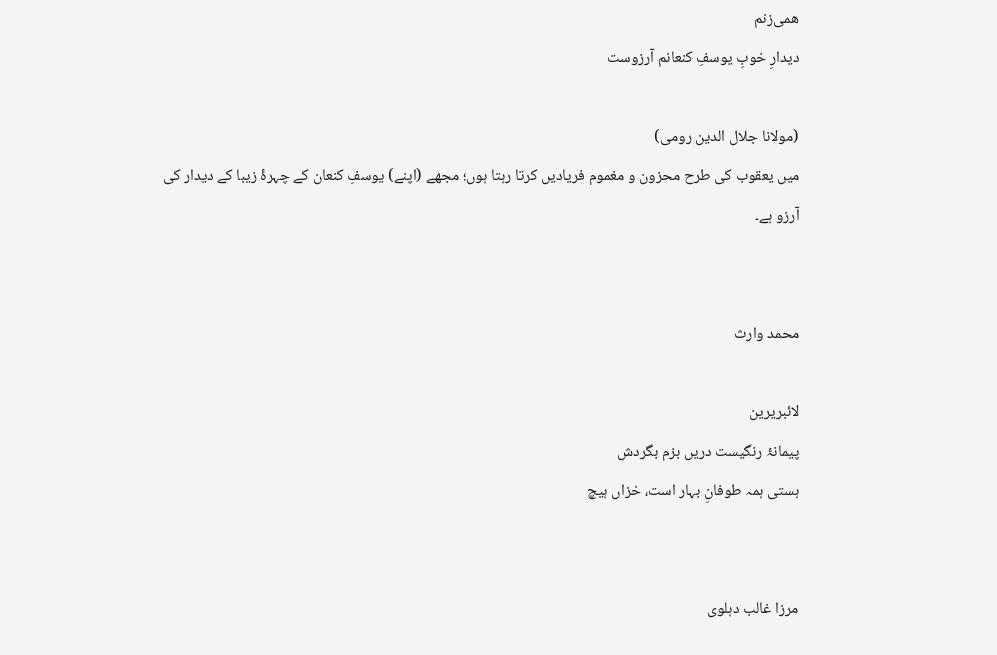همی‌زنم
دیدارِ خوبِ یوسفِ کنعانم آرزوست

(مولانا جلال الدین رومی)
میں یعقوب کی طرح محزون و مغموم فریادیں کرتا رہتا ہوں؛ مجھے (اپنے) یوسفِ کنعان کے چہرۂ زیبا کے دیدار کی آرزو ہے۔


محمد وارث

لائبریرین
پیمانۂ رنگیست دریں بزم بگردش
ہستی ہمہ طوفانِ بہار است، خزاں ہیچ


مرزا غالب دہلوی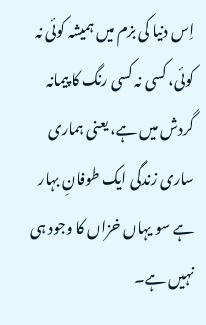اِس دنیا کی بزم میں ہمیشہ کوئی نہ کوئی، کسی نہ کسی رنگ کا پیمانہ گردش میں ہے، یعنی ہماری ساری زندگی ایک طوفانِ بہار ہے سو یہاں خزاں کا وجود ہی نہیں ہے۔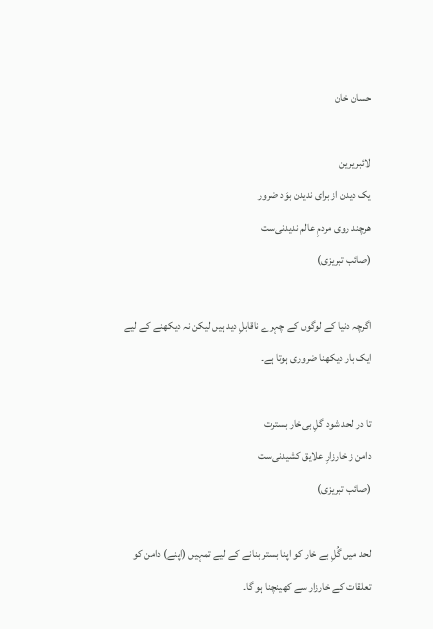حسان خان

لائبریرین
یک دیدن از برای ندیدن بوَد ضرور
هرچند روی مردمِ عالم ندیدنی‌ست
(صائب تبریزی)

اگرچہ دنیا کے لوگوں کے چہرے ناقابلِ دید ہیں لیکن نہ دیکھنے کے لیے ایک بار دیکھنا ضروری ہوتا ہے۔

تا در لحد شود گلِ بی‌خار بسترت
دامن ز خارزارِ علایق کشیدنی‌ست
(صائب تبریزی)

لحد میں گُلِ بے خار کو اپنا بستر بنانے کے لیے تمہیں (اپنے) دامن کو تعلقات کے خارزار سے کھینچنا ہو گا۔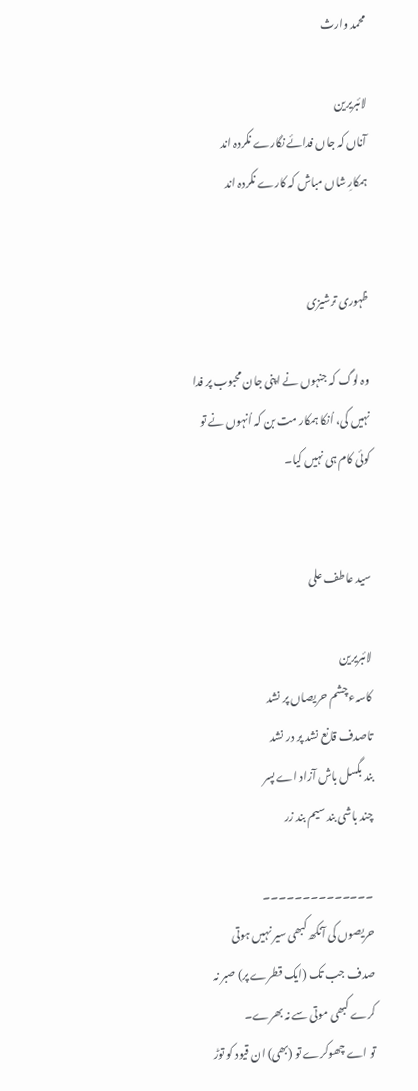محمد وارث

لائبریرین
آناں کہ جاں فدائے نگارے نکردہ اند
ہمکارِ شاں مباش کہ کارے نکردہ اند


ظہوری ترشیزی

وہ لوگ کہ جنہوں نے اپنی جان محبوب پر فدا نہیں کی، اُنکا ہمکار مت بن کہ اُنہوں نے تو کوئی کام ہی نہیں کیا۔


سید عاطف علی

لائبریرین
کاسہء چشم حریصاں پر نشد
تاصدف قانع نشد پر در نشد
بند بگسل باش آزاد اے پسر
چند باشی بند سیم بند زر

۔۔۔۔۔۔۔۔۔۔۔۔۔۔
حریصوں کی آنکھ کبھی سیر نہیں ہوتی
صدف جب تک (ایک قطرے پر) صبر نہ کرے کبھی موتی سے نہ بھرے۔
تو اے چھوکرے تو (بھی) ان قیود کو توڑ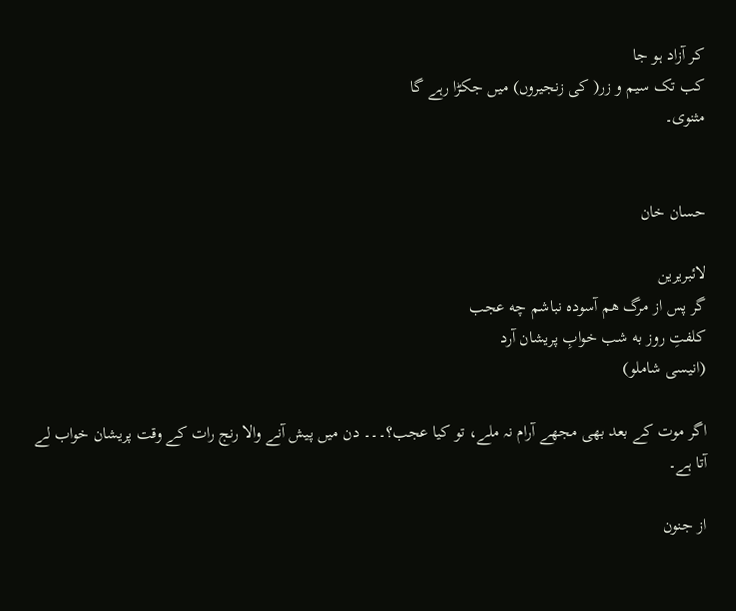کر آزاد ہو جا
کب تک سیم و زر( کی زنجیروں) میں جکڑا رہے گا
مثنوی۔


حسان خان

لائبریرین
گر پس از مرگ هم آسوده نباشم چه عجب
کلفتِ روز به شب خوابِ پریشان آرد
(انیسی شاملو)

اگر موت کے بعد بھی مجھے آرام نہ ملے، تو کیا عجب؟۔۔۔ دن میں پیش آنے والا رنج رات کے وقت پریشان خواب لے آتا ہے۔

از جنون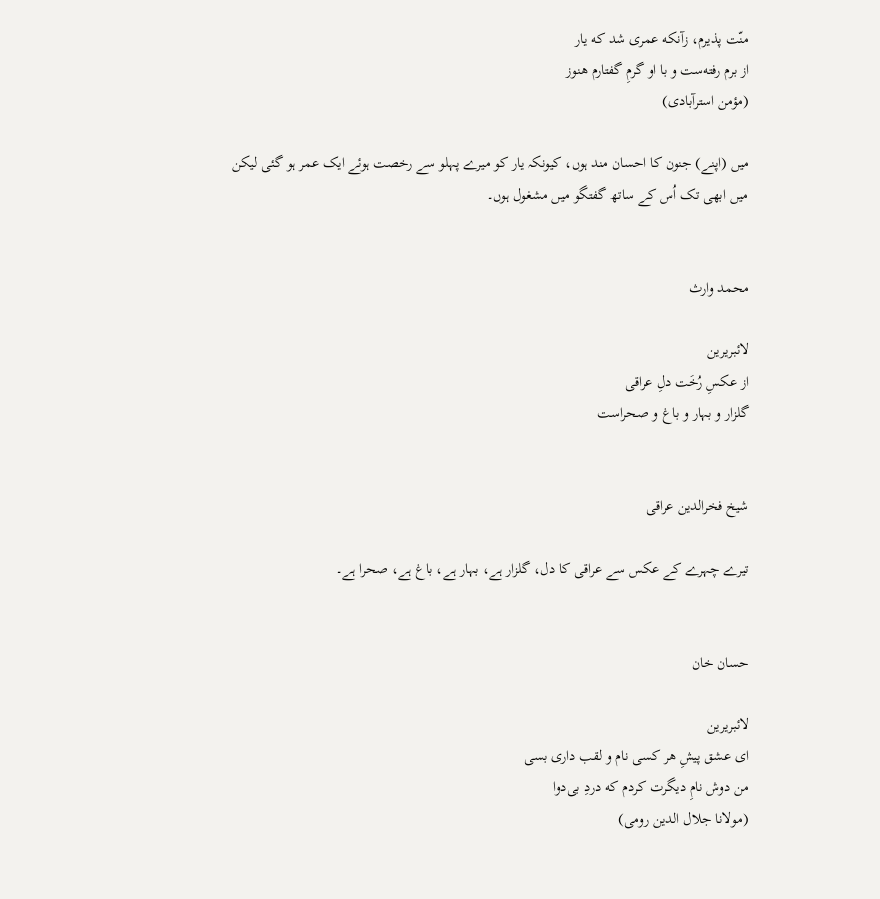منّت پذیرم، زآنکه عمری شد که یار
از برم رفته‌ست و با او گرمِ گفتارم هنوز
(مؤمن استرآبادی)

میں (اپنے) جنون کا احسان مند ہوں، کیونکہ یار کو میرے پہلو سے رخصت ہوئے ایک عمر ہو گئی لیکن میں ابھی تک اُس کے ساتھ گفتگو میں مشغول ہوں۔


محمد وارث

لائبریرین
از عکسِ رُخَت دلِ عراقی
گلزار و بہار و باغ و صحراست


شیخ فخرالدین عراقی

تیرے چہرے کے عکس سے عراقی کا دل، گلزار ہے، بہار ہے، باغ ہے، صحرا ہے۔


حسان خان

لائبریرین
ای عشق پیشِ هر کسی نام و لقب داری بسی
من دوش نامِ دیگرت کردم که دردِ بی‌دوا
(مولانا جلال الدین رومی)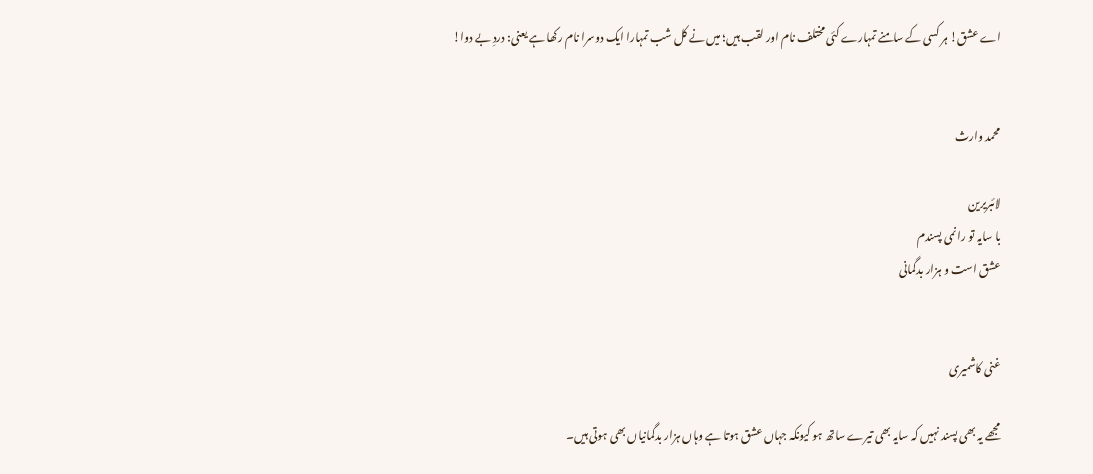اے عشق! ہر کسی کے سامنے تمہارے کئی مختلف نام اور لقب ہیں؛ میں نے کل شب تمہارا ایک دوسرا نام رکھا ہے یعنی: دردِ بے دوا!


محمد وارث

لائبریرین
با سایہ تو را نمی پسندم
عشق است و ہزار بدگمانی


غنی کاشمیری

مجھے یہ بھی پسند نہیں کہ سایہ بھی تیرے ساتھ ہو کیونکہ جہاں عشق ہوتا ہے وہاں ہزار بدگمانیاں بھی ہوتی ہیں۔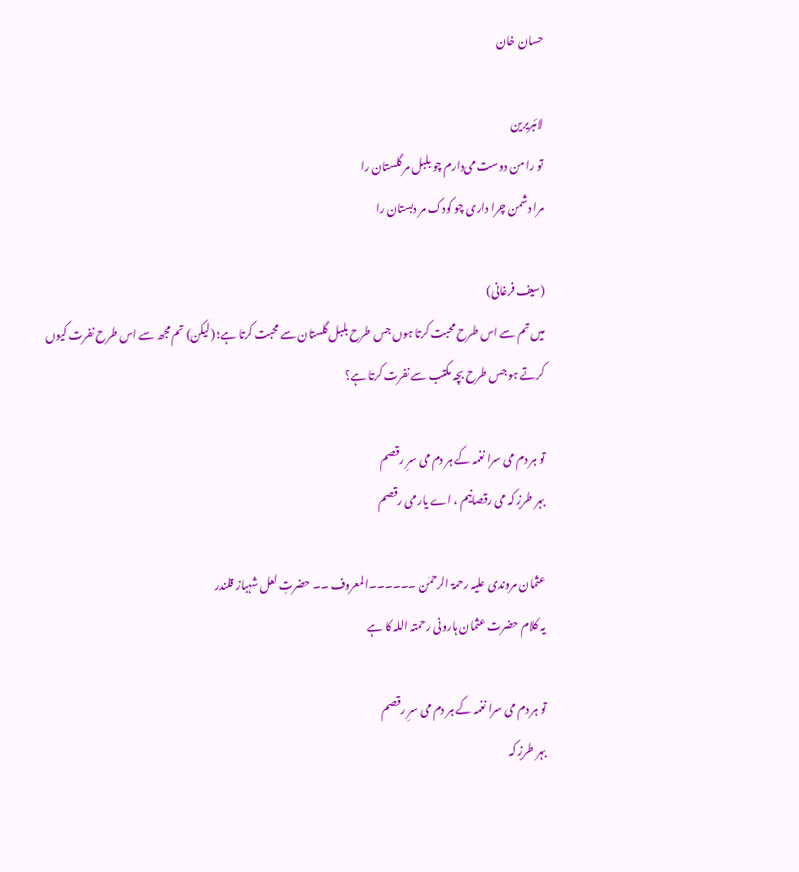حسان خان

لائبریرین
تو را من دوست می‌دارم چو بلبل مر گلستان را
مرا دشمن چرا داری چو کودک مر دبستان را

(سیف فرغانی)
میں تم سے اس طرح محبت کرتا ہوں جس طرح بلبل گلستان سے محبت کرتا ہے؛ (لیکن) تم مجھ سے اس طرح نفرت کیوں کرتے ہو جس طرح بچہ مکتب سے نفرت کرتا ہے؟

تو ہر دم می سرا نغمہ کے ہر دم می سرِ رقصم
بہر طرزِ کہ می رقصانیم ، اے یار می رقصم

عثمان مروندی علیہ رحمۃ الرحمٰن ۔۔۔۔۔۔المعروف ۔۔ حضرتِ لعل شہباز قلندر
یہ کلام حضرت عثمان ہارونی رحمتہ اللہ کا ہے

تو ہر دم می سرا نغمہ کے ہر دم می سرِ رقصم
بہر طرزِ کہ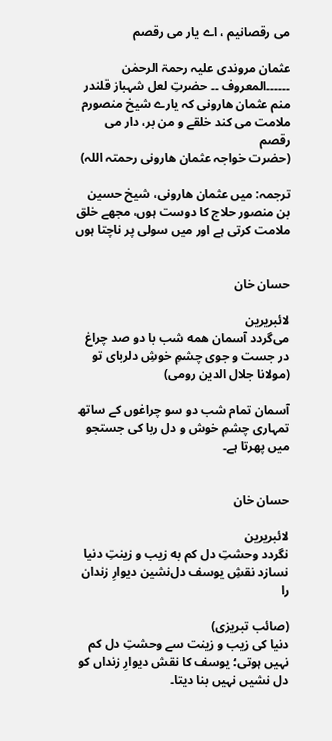می رقصانیم ، اے یار می رقصم

عثمان مروندی علیہ رحمۃ الرحمٰن ۔۔۔۔۔۔المعروف ۔۔ حضرتِ لعل شہباز قلندر
منم عثمان ھارونی کہ یارے شیخ منصورم
ملامت می کند خلقے و من بر، دار می رقصم
(حضرت خواجہ عثمان ھارونی رحمتہ اللہ)

ترجمہ: میں عثمان ھارونی، شیخ حسین بن منصور حلاج کا دوست ہوں، مجھے خلق ملامت کرتی ہے اور میں سولی پر ناچتا ہوں


حسان خان

لائبریرین
می‌گردد آسمان همه شب با دو صد چراغ
در جست و جوی چشمِ خوشِ دلربای تو
(مولانا جلال الدین رومی)

آسمان تمام شب دو سو چراغوں کے ساتھ تمہاری چشمِ خوش و دل ربا کی جستجو میں پھرتا ہے۔


حسان خان

لائبریرین
نگردد وحشتِ دل کم به زیب و زینتِ دنیا
نسازد نقشِ یوسف دل‌نشین دیوارِ زندان را

(صائب تبریزی)
دنیا کی زیب و زینت سے وحشتِ دل کم نہیں ہوتی؛ یوسف کا نقش دیوارِ زنداں کو دل نشیں نہیں بنا دیتا۔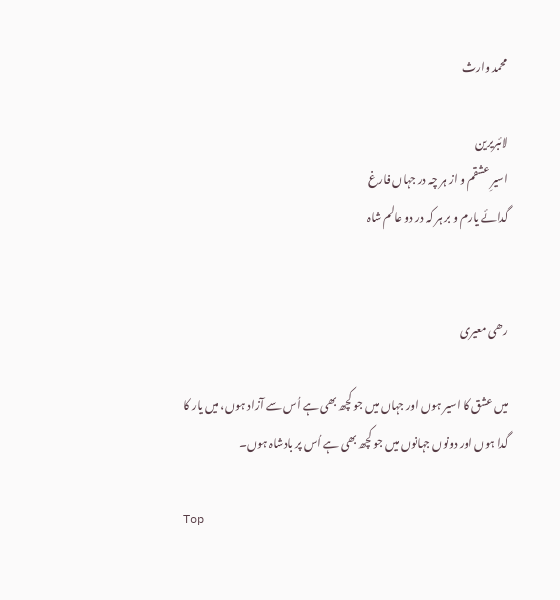محمد وارث

لائبریرین
اسیرِ عشقم و از ہر چہ در جہاں فارغ
گدائے یارم و بر ہر کہ در دو عالم شاہ


رھی معیری

میں عشق کا اسیر ہوں اور جہاں میں جو کچھ بھی ہے اُس سے آزاد ہوں، میں یار کا گدا ہوں اور دونوں جہانوں میں جو کچھ بھی ہے اُس پر بادشاہ ہوں۔

Top